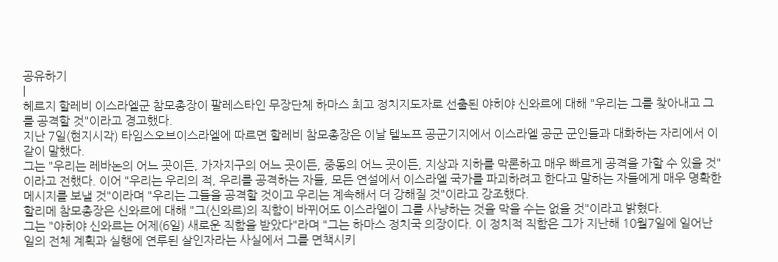공유하기
|
헤르지 할레비 이스라엘군 참모총장이 팔레스타인 무장단체 하마스 최고 정치지도자로 선출된 야히야 신와르에 대해 "우리는 그를 찾아내고 그를 공격할 것"이라고 경고했다.
지난 7일(현지시각) 타임스오브이스라엘에 따르면 할레비 참모총장은 이날 텔노프 공군기지에서 이스라엘 공군 군인들과 대화하는 자리에서 이같이 말했다.
그는 "우리는 레바논의 어느 곳이든, 가자지구의 어느 곳이든, 중동의 어느 곳이든, 지상과 지하를 막론하고 매우 빠르게 공격을 가할 수 있을 것"이라고 전했다. 이어 "우리는 우리의 적, 우리를 공격하는 자들, 모든 연설에서 이스라엘 국가를 파괴하려고 한다고 말하는 자들에게 매우 명확한 메시지를 보낼 것"이라며 "우리는 그들을 공격할 것이고 우리는 계속해서 더 강해질 것"이라고 강조했다.
할리메 참모총장은 신와르에 대해 "그(신와르)의 직함이 바뀌어도 이스라엘이 그를 사냥하는 것을 막을 수는 없을 것"이라고 밝혔다.
그는 "야히야 신와르는 어제(6일) 새로운 직함을 받았다"라며 "그는 하마스 정치국 의장이다. 이 정치적 직함은 그가 지난해 10월7일에 일어난 일의 전체 계획과 실행에 연루된 살인자라는 사실에서 그를 면책시키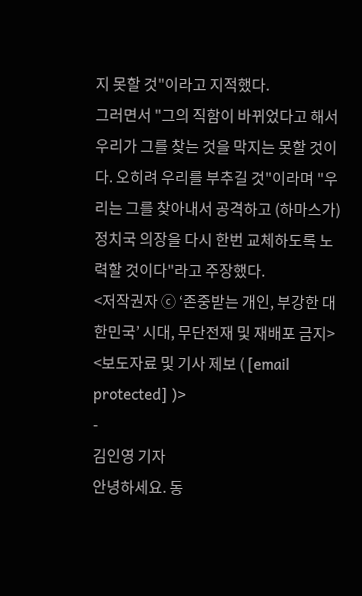지 못할 것"이라고 지적했다.
그러면서 "그의 직함이 바뀌었다고 해서 우리가 그를 찾는 것을 막지는 못할 것이다. 오히려 우리를 부추길 것"이라며 "우리는 그를 찾아내서 공격하고 (하마스가) 정치국 의장을 다시 한번 교체하도록 노력할 것이다"라고 주장했다.
<저작권자 ⓒ ‘존중받는 개인, 부강한 대한민국’ 시대, 무단전재 및 재배포 금지>
<보도자료 및 기사 제보 ( [email protected] )>
-
김인영 기자
안녕하세요. 동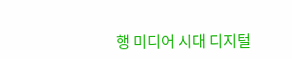행 미디어 시대 디지털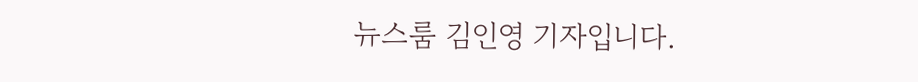뉴스룸 김인영 기자입니다.